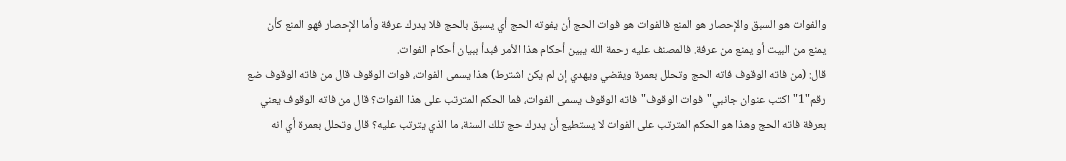والفوات هو السبق والإحصار هو المنع فالفوات هو فوات الحج أن يفوته الحج أي يسبق بالحج فلا يدرك عرفة وأما الإحصار فهو المنع كأن يمنع من البيت أو يمنع من عرفة. فالمصنف عليه رحمة الله يبين أحكام هذا الأمر فبدأ ببيان أحكام الفوات.
قال: (من فاته الوقوف فاته الحج وتحلل بعمرة ويقضي ويهدي إن لم يكن اشترط) هذا يسمى الفوات، فوات الوقوف قال من فاته الوقوف ضع رقم"1"اكتب عنوان جانبي"فوات الوقوف"فاته الوقوف يسمى الفوات، فما الحكم المترتب على هذا الفوات؟ قال من فاته الوقوف يعني بعرفة فاته الحج وهذا هو الحكم المترتب على الفوات لا يستطيع أن يدرك حج تلك السنة، ما الذي يترتب عليه؟ قال وتحلل بعمرة أي انه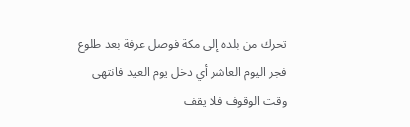تحرك من بلده إلى مكة فوصل عرفة بعد طلوع فجر اليوم العاشر أي دخل يوم العيد فانتهى وقت الوقوف فلا يقف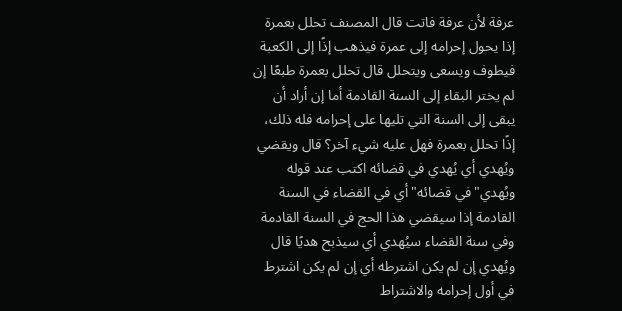عرفة لأن عرفة فاتت قال المصنف تحلل بعمرة إذا يحول إحرامه إلى عمرة فيذهب إذًا إلى الكعبة فيطوف ويسعى ويتحلل قال تحلل بعمرة طبعًا إن لم يختر البقاء إلى السنة القادمة أما إن أراد أن يبقى إلى السنة التي تليها على إحرامه فله ذلك، إذًا تحلل بعمرة فهل عليه شيء آخر؟ قال ويقضي ويُهدي أي يُهدي في قضائه اكتب عند قوله ويُهدي"في قضائه"أي في القضاء في السنة القادمة إذا سيقضي هذا الحج في السنة القادمة وفي سنة القضاء سيُهدي أي سيذبح هديًا قال ويُهدي إن لم يكن اشترطه أي إن لم يكن اشترط في أول إحرامه والاشتراط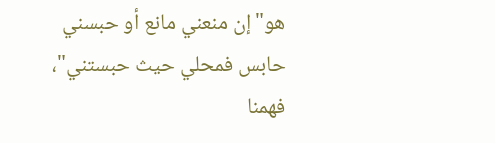هو"إن منعني مانع أو حبسني حابس فمحلي حيث حبستني"، فهمنا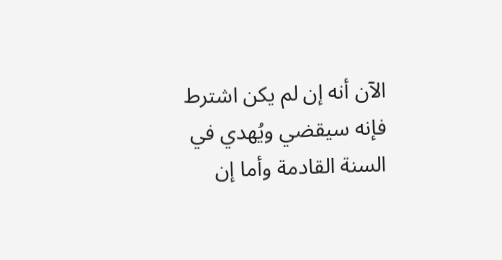الآن أنه إن لم يكن اشترط فإنه سيقضي ويُهدي في السنة القادمة وأما إن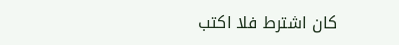كان اشترط فلا اكتب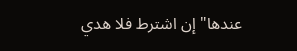عندها"إن اشترط فلا هدي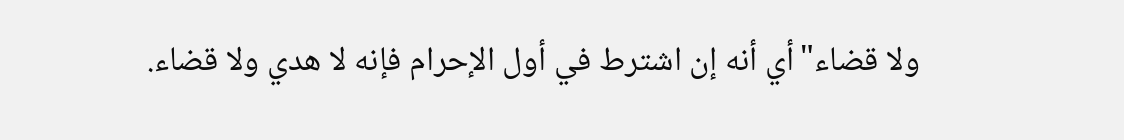ولا قضاء"أي أنه إن اشترط في أول الإحرام فإنه لا هدي ولا قضاء.